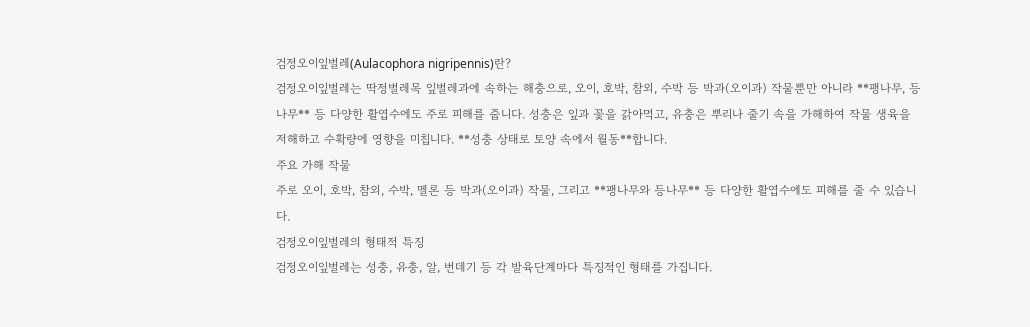검정오이잎벌레(Aulacophora nigripennis)란?
검정오이잎벌레는 딱정벌레목 잎벌레과에 속하는 해충으로, 오이, 호박, 참외, 수박 등 박과(오이과) 작물뿐만 아니라 **팽나무, 등나무** 등 다양한 활엽수에도 주로 피해를 줍니다. 성충은 잎과 꽃을 갉아먹고, 유충은 뿌리나 줄기 속을 가해하여 작물 생육을 저해하고 수확량에 영향을 미칩니다. **성충 상태로 토양 속에서 월동**합니다.
주요 가해 작물
주로 오이, 호박, 참외, 수박, 멜론 등 박과(오이과) 작물, 그리고 **팽나무와 등나무** 등 다양한 활엽수에도 피해를 줄 수 있습니다.
검정오이잎벌레의 형태적 특징
검정오이잎벌레는 성충, 유충, 알, 번데기 등 각 발육단계마다 특징적인 형태를 가집니다.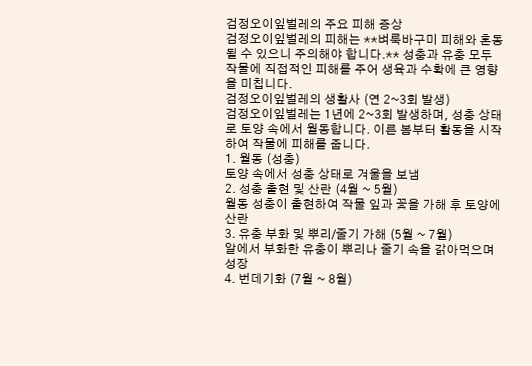검정오이잎벌레의 주요 피해 증상
검정오이잎벌레의 피해는 **벼룩바구미 피해와 혼동될 수 있으니 주의해야 합니다.** 성충과 유충 모두 작물에 직접적인 피해를 주어 생육과 수확에 큰 영향을 미칩니다.
검정오이잎벌레의 생활사 (연 2~3회 발생)
검정오이잎벌레는 1년에 2~3회 발생하며, 성충 상태로 토양 속에서 월동합니다. 이른 봄부터 활동을 시작하여 작물에 피해를 줍니다.
1. 월동 (성충)
토양 속에서 성충 상태로 겨울을 보냄
2. 성충 출현 및 산란 (4월 ~ 5월)
월동 성충이 출현하여 작물 잎과 꽃을 가해 후 토양에 산란
3. 유충 부화 및 뿌리/줄기 가해 (5월 ~ 7월)
알에서 부화한 유충이 뿌리나 줄기 속을 갉아먹으며 성장
4. 번데기화 (7월 ~ 8월)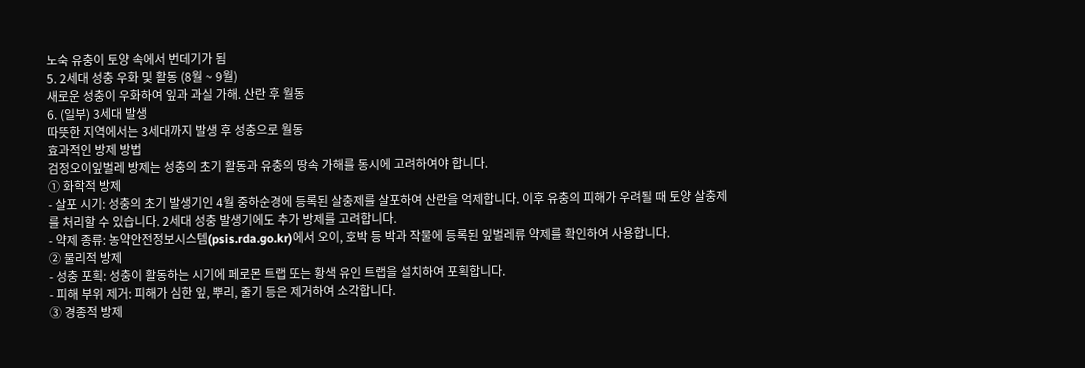노숙 유충이 토양 속에서 번데기가 됨
5. 2세대 성충 우화 및 활동 (8월 ~ 9월)
새로운 성충이 우화하여 잎과 과실 가해. 산란 후 월동
6. (일부) 3세대 발생
따뜻한 지역에서는 3세대까지 발생 후 성충으로 월동
효과적인 방제 방법
검정오이잎벌레 방제는 성충의 초기 활동과 유충의 땅속 가해를 동시에 고려하여야 합니다.
① 화학적 방제
- 살포 시기: 성충의 초기 발생기인 4월 중하순경에 등록된 살충제를 살포하여 산란을 억제합니다. 이후 유충의 피해가 우려될 때 토양 살충제를 처리할 수 있습니다. 2세대 성충 발생기에도 추가 방제를 고려합니다.
- 약제 종류: 농약안전정보시스템(psis.rda.go.kr)에서 오이, 호박 등 박과 작물에 등록된 잎벌레류 약제를 확인하여 사용합니다.
② 물리적 방제
- 성충 포획: 성충이 활동하는 시기에 페로몬 트랩 또는 황색 유인 트랩을 설치하여 포획합니다.
- 피해 부위 제거: 피해가 심한 잎, 뿌리, 줄기 등은 제거하여 소각합니다.
③ 경종적 방제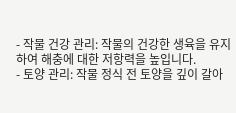- 작물 건강 관리: 작물의 건강한 생육을 유지하여 해충에 대한 저항력을 높입니다.
- 토양 관리: 작물 정식 전 토양을 깊이 갈아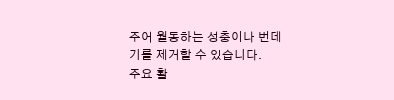주어 월동하는 성충이나 번데기를 제거할 수 있습니다.
주요 활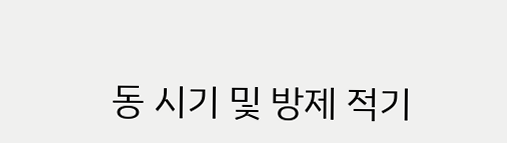동 시기 및 방제 적기